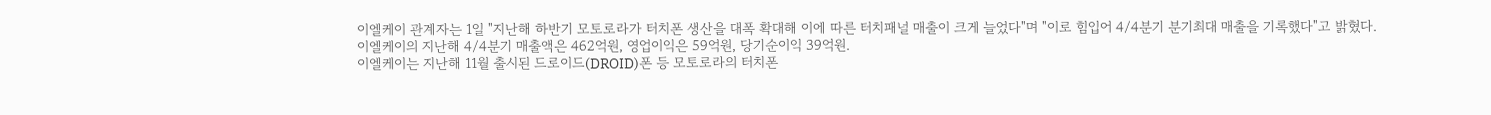이엘케이 관계자는 1일 "지난해 하반기 모토로라가 터치폰 생산을 대폭 확대해 이에 따른 터치패널 매출이 크게 늘었다"며 "이로 힘입어 4/4분기 분기최대 매출을 기록했다"고 밝혔다.
이엘케이의 지난해 4/4분기 매출액은 462억원, 영업이익은 59억원, 당기순이익 39억원.
이엘케이는 지난해 11월 출시된 드로이드(DROID)폰 등 모토로라의 터치폰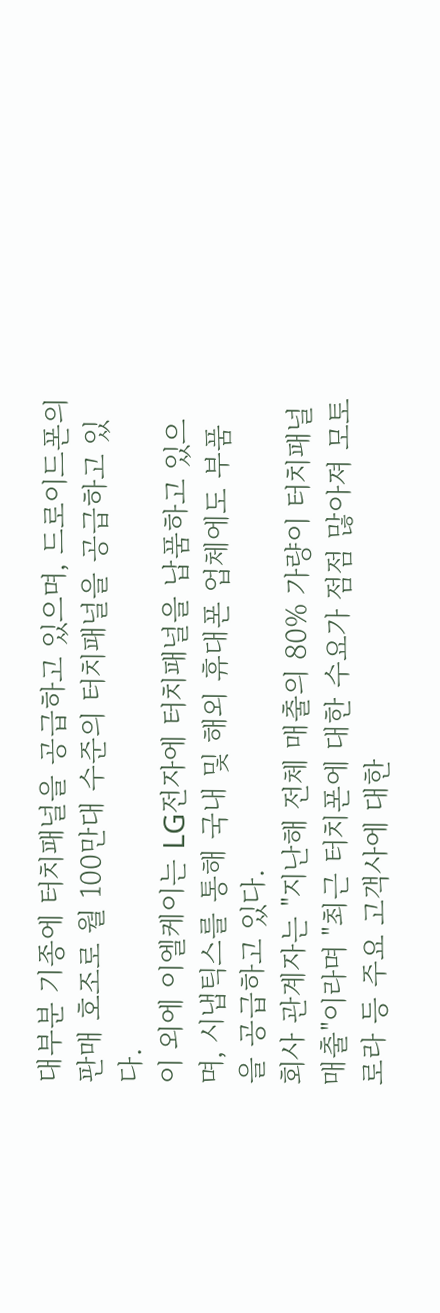대부분 기종에 터치패널을 공급하고 있으며, 드로이드폰의 판매 호조로 월 100만대 수준의 터치패널을 공급하고 있다.
이 외에 이엘케이는 LG전자에 터치패널을 납품하고 있으며, 시냅틱스를 통해 국내 및 해외 휴대폰 업체에도 부품을 공급하고 있다.
회사 관계자는 "지난해 전체 매출의 80% 가량이 터치패널 매출"이라며 "최근 터치폰에 대한 수요가 점점 많아져 모토로라 등 주요 고객사에 대한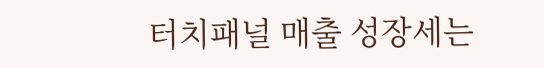터치패널 매출 성장세는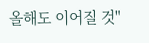올해도 이어질 것"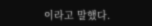이라고 말했다.